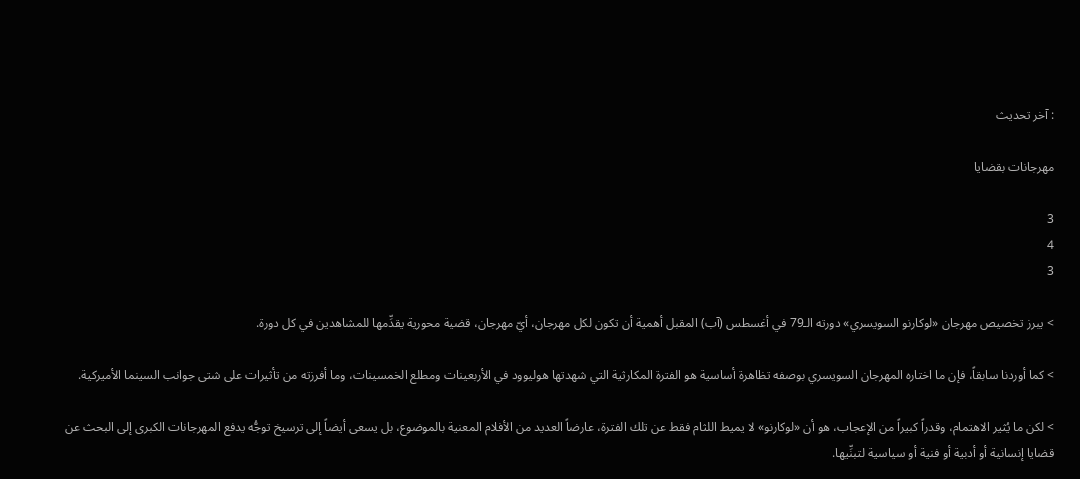: آخر تحديث

مهرجانات بقضايا

3
4
3

> يبرز تخصيص مهرجان «لوكارنو السويسري» دورته الـ79 في أغسطس (آب) المقبل أهمية أن تكون لكل مهرجان، أيّ مهرجان، قضية محورية يقدِّمها للمشاهدين في كل دورة.

> كما أوردنا سابقاً، فإن ما اختاره المهرجان السويسري بوصفه تظاهرة أساسية هو الفترة المكارثية التي شهدتها هوليوود في الأربعينات ومطلع الخمسينات، وما أفرزته من تأثيرات على شتى جوانب السينما الأميركية.

> لكن ما يُثير الاهتمام، وقدراً كبيراً من الإعجاب، هو أن «لوكارنو» لا يميط اللثام فقط عن تلك الفترة، عارضاً العديد من الأفلام المعنية بالموضوع، بل يسعى أيضاً إلى ترسيخ توجُّه يدفع المهرجانات الكبرى إلى البحث عن قضايا إنسانية أو أدبية أو فنية أو سياسية لتبنِّيها.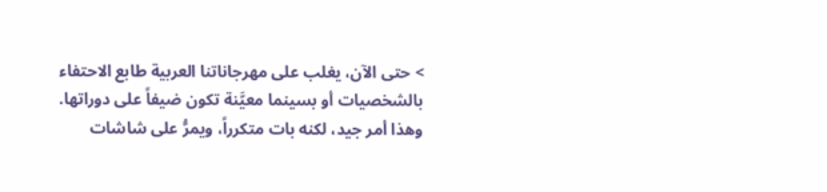> حتى الآن، يغلب على مهرجاناتنا العربية طابع الاحتفاء بالشخصيات أو بسينما معيَّنة تكون ضيفاً على دوراتها. وهذا أمر جيد، لكنه بات متكرراً، ويمرُّ على شاشات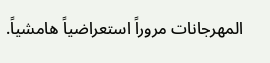المهرجانات مروراً استعراضياً هامشياً.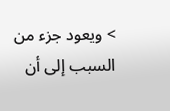> ويعود جزء من السبب إلى أن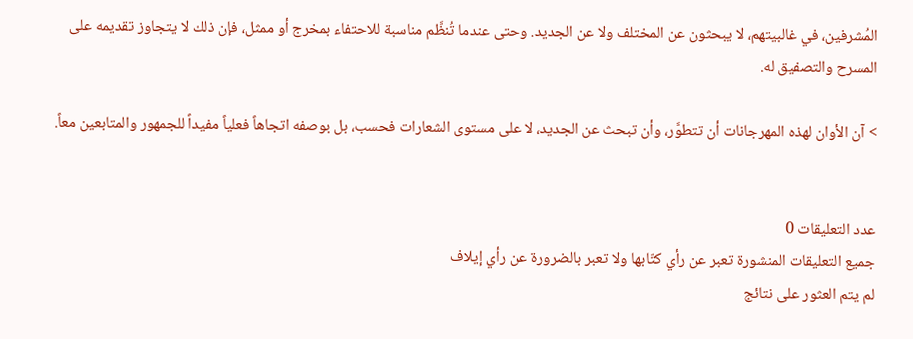المُشرفين، في غالبيتهم، لا يبحثون عن المختلف ولا عن الجديد. وحتى عندما تُنظَّم مناسبة للاحتفاء بمخرج أو ممثل، فإن ذلك لا يتجاوز تقديمه على المسرح والتصفيق له.

> آن الأوان لهذه المهرجانات أن تتطوَّر، وأن تبحث عن الجديد، لا على مستوى الشعارات فحسب، بل بوصفه اتجاهاً فعلياً مفيداً للجمهور والمتابعين معاً.


عدد التعليقات 0
جميع التعليقات المنشورة تعبر عن رأي كتّابها ولا تعبر بالضرورة عن رأي إيلاف
لم يتم العثور على نتائج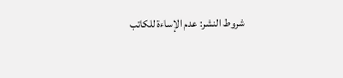شروط النشر: عدم الإساءة للكاتب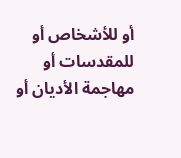أو للأشخاص أو للمقدسات أو مهاجمة الأديان أو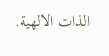الذات الالهية.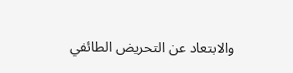والابتعاد عن التحريض الطائفي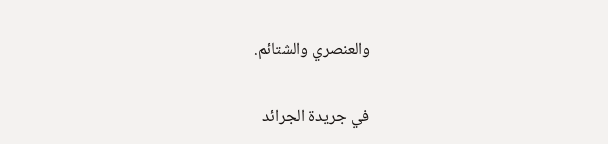والعنصري والشتائم.

في جريدة الجرائد